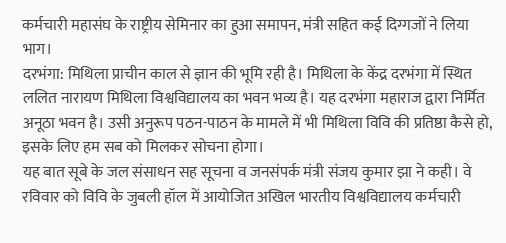कर्मचारी महासंघ के राष्ट्रीय सेमिनार का हुआ समापन, मंत्री सहित कई दिग्गजों ने लिया भाग।
दरभंगा: मिथिला प्राचीन काल से ज्ञान की भूमि रही है। मिथिला के केंद्र दरभंगा में स्थित ललित नारायण मिथिला विश्वविद्यालय का भवन भव्य है। यह दरभंगा महाराज द्वारा निर्मित अनूठा भवन है। उसी अनुरूप पठन-पाठन के मामले में भी मिथिला विवि की प्रतिष्ठा कैसे हो, इसके लिए हम सब को मिलकर सोचना होगा।
यह बात सूबे के जल संसाधन सह सूचना व जनसंपर्क मंत्री संजय कुमार झा ने कही। वे रविवार को विवि के जुबली हॉल में आयोजित अखिल भारतीय विश्वविद्यालय कर्मचारी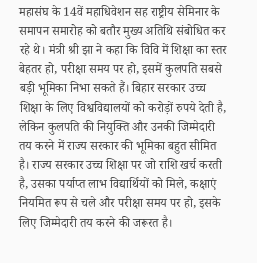महासंघ के 14वें महाधिवेशन सह राष्ट्रीय सेमिनार के समापन समारोह को बतौर मुख्य अतिथि संबोधित कर रहे थे। मंत्री श्री झा ने कहा कि विवि में शिक्षा का स्तर बेहतर हो, परीक्षा समय पर हो, इसमें कुलपति सबसे बड़ी भूमिका निभा सकते हैं। बिहार सरकार उच्च शिक्षा के लिए विश्वविद्यालयों को करोड़ों रुपये देती है, लेकिन कुलपति की नियुक्ति और उनकी जिम्मेदारी तय करने में राज्य सरकार की भूमिका बहुत सीमित है। राज्य सरकार उच्च शिक्षा पर जो राशि खर्च करती है, उसका पर्याप्त लाभ विद्यार्थियों को मिले, कक्षाएं नियमित रूप से चले और परीक्षा समय पर हो, इसके लिए जिम्मेदारी तय करने की जरूरत है।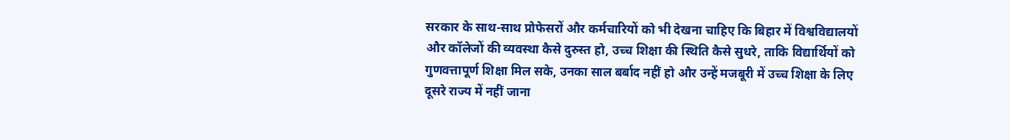सरकार के साथ-साथ प्रोफेसरों और कर्मचारियों को भी देखना चाहिए कि बिहार में विश्वविद्यालयों और कॉलेजों की व्यवस्था कैसे दुरुस्त हो, उच्च शिक्षा की स्थिति कैसे सुधरे, ताकि विद्यार्थियों को गुणवत्तापूर्ण शिक्षा मिल सके, उनका साल बर्बाद नहीं हो और उन्हें मजबूरी में उच्च शिक्षा के लिए दूसरे राज्य में नहीं जाना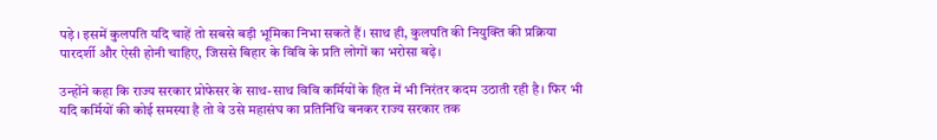पड़े। इसमें कुलपति यदि चाहें तो सबसे बड़ी भूमिका निभा सकते हैं। साथ ही, कुलपति की नियुक्ति की प्रक्रिया पारदर्शी और ऐसी होनी चाहिए, जिससे बिहार के विवि के प्रति लोगों का भरोसा बढ़े।

उन्होंने कहा कि राज्य सरकार प्रोफेसर के साथ-साथ विवि कर्मियों के हित में भी निरंतर कदम उठाती रही है। फिर भी यदि कर्मियों की कोई समस्या है तो वे उसे महासंघ का प्रतिनिधि बनकर राज्य सरकार तक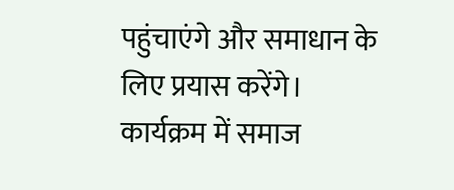पहुंचाएंगे और समाधान के लिए प्रयास करेंगे। कार्यक्रम में समाज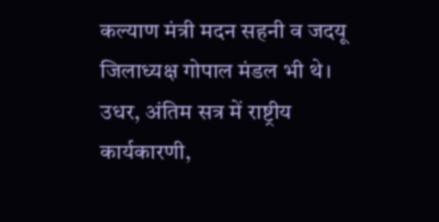कल्याण मंत्री मदन सहनी व जदयू जिलाध्यक्ष गोपाल मंडल भी थे।
उधर, अंतिम सत्र में राष्ट्रीय कार्यकारणी,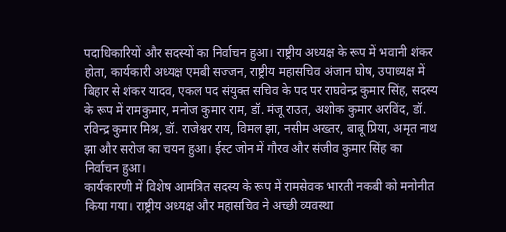पदाधिकारियों और सदस्यों का निर्वाचन हुआ। राष्ट्रीय अध्यक्ष के रूप में भवानी शंकर होता, कार्यकारी अध्यक्ष एमबी सज्जन, राष्ट्रीय महासचिव अंजान घोष, उपाध्यक्ष में बिहार से शंकर यादव, एकल पद संयुक्त सचिव के पद पर राघवेन्द्र कुमार सिंह, सदस्य के रूप में रामकुमार, मनोज कुमार राम, डॉ. मंजू राउत, अशोक कुमार अरविंद, डॉ. रविन्द्र कुमार मिश्र, डॉ. राजेश्वर राय, विमल झा, नसीम अख्तर, बाबू प्रिया, अमृत नाथ झा और सरोज का चयन हुआ। ईस्ट जोन में गौरव और संजीव कुमार सिंह का निर्वाचन हुआ।
कार्यकारणी में विशेष आमंत्रित सदस्य के रूप में रामसेवक भारती नकबी को मनोनीत किया गया। राष्ट्रीय अध्यक्ष और महासचिव ने अच्छी व्यवस्था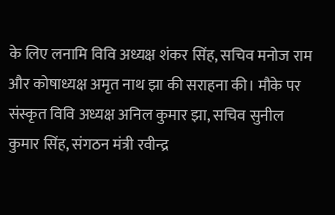के लिए लनामि विवि अध्यक्ष शंकर सिंह, सचिव मनोज राम और कोषाध्यक्ष अमृत नाथ झा की सराहना की। मौके पर संस्कृत विवि अध्यक्ष अनिल कुमार झा, सचिव सुनील कुमार सिंह, संगठन मंत्री रवीन्द्र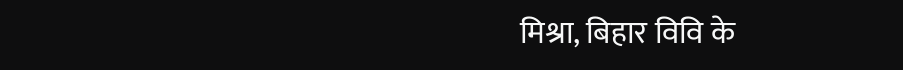मिश्रा, बिहार विवि के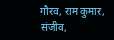गौरव, राम कुमार, संजीव,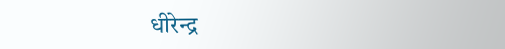धीरेन्द्र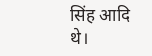सिंह आदि थे।